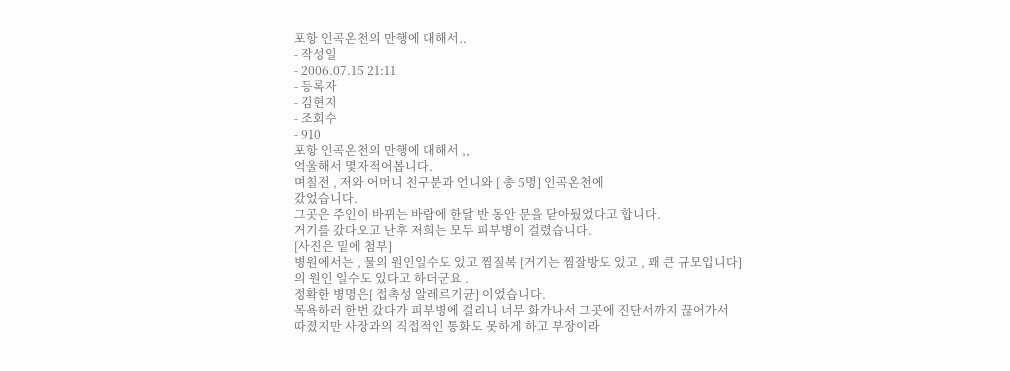포항 인곡온천의 만행에 대해서..
- 작성일
- 2006.07.15 21:11
- 등록자
- 김현지
- 조회수
- 910
포항 인곡온천의 만행에 대해서 ,,
억울해서 몇자적어봅니다.
며칠전 , 저와 어머니 친구분과 언니와 [ 총 5명] 인곡온천에
갔었습니다.
그곳은 주인이 바뀌는 바람에 한달 반 동안 문을 닫아뒀었다고 합니다.
거기를 갔다오고 난후 저희는 모두 피부병이 걸렸습니다.
[사진은 밑에 첨부]
병원에서는 , 물의 원인일수도 있고 찜질복 [거기는 찜잘방도 있고 , 꽤 큰 규모입니다]
의 원인 일수도 있다고 하더군요 .
정확한 병명은[ 접촉성 알레르기균] 이었습니다.
목욕하러 한번 갔다가 피부병에 걸리니 너무 화가나서 그곳에 진단서까지 끊어가서
따졌지만 사장과의 직접적인 통화도 못하게 하고 부장이라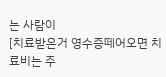는 사람이
[치료받은거 영수증떼어오면 치료비는 주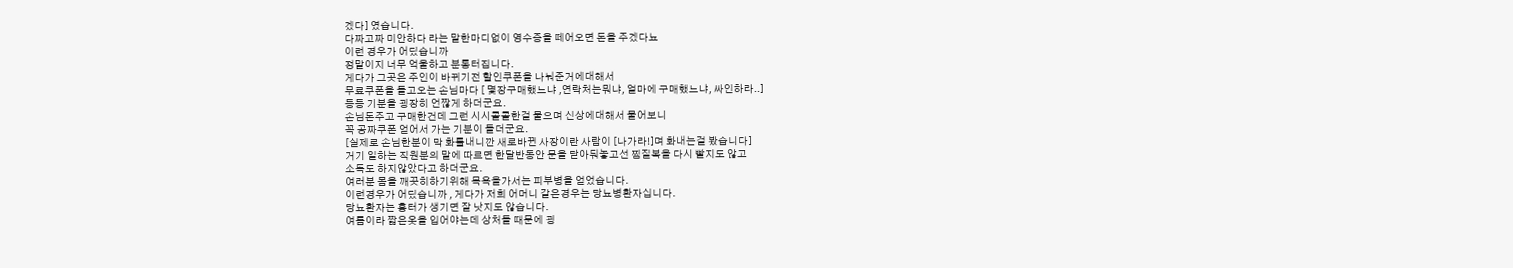겠다] 였습니다.
다짜고짜 미안하다 라는 말한마디없이 영수증을 떼어오면 돈을 주겠다뇨
이런 경우가 어딨습니까
정말이지 너무 억울하고 분통터집니다.
게다가 그곳은 주인이 바뀌기전 할인쿠폰을 나눠준거에대해서
무료쿠폰을 들고오는 손님마다 [ 몇장구매했느냐 ,연락처는뭐냐, 얼마에 구매했느냐, 싸인하라..]
등등 기분을 굉장히 언짢게 하더군요.
손님돈주고 구매한건데 그런 시시콜콜한걸 물으며 신상에대해서 물어보니
꼭 공짜쿠폰 얻어서 가는 기분이 들더군요.
[실제로 손님한분이 막 화를내니깐 새로바뀐 사장이란 사람이 [나가라!]며 화내는걸 봤습니다]
거기 일하는 직원분의 말에 따르면 한달반동안 문을 닫아둬놓고선 찜질복을 다시 빨지도 않고
소독도 하지않았다고 하더군요.
여러분 몸을 깨끗히하기위해 목욕을가서는 피부병을 얻었습니다.
이런경우가 어딨습니까 , 게다가 저희 어머니 같은경우는 당뇨병환자십니다.
당뇨환자는 흉터가 생기면 잘 낫지도 않습니다.
여름이라 짧은옷을 입어야는데 상처들 때문에 굉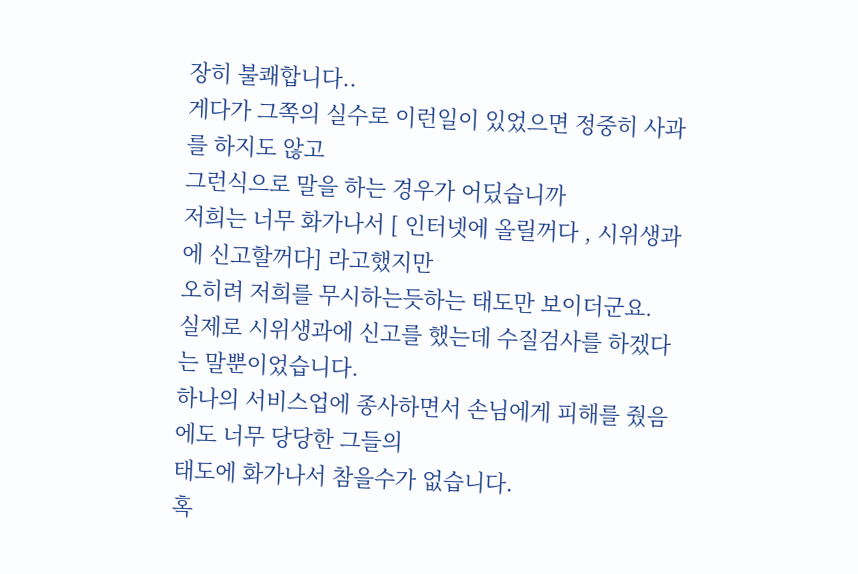장히 불쾌합니다..
게다가 그쪽의 실수로 이런일이 있었으면 정중히 사과를 하지도 않고
그런식으로 말을 하는 경우가 어딨습니까
저희는 너무 화가나서 [ 인터넷에 올릴꺼다 , 시위생과에 신고할꺼다] 라고했지만
오히려 저희를 무시하는듯하는 태도만 보이더군요.
실제로 시위생과에 신고를 했는데 수질검사를 하겠다는 말뿐이었습니다.
하나의 서비스업에 종사하면서 손님에게 피해를 줬음에도 너무 당당한 그들의
태도에 화가나서 참을수가 없습니다.
혹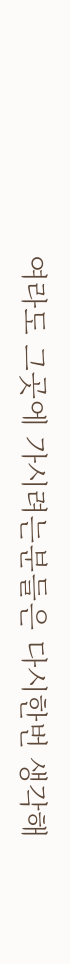여라도 그곳에 가시려는분들은 다시한번 생각해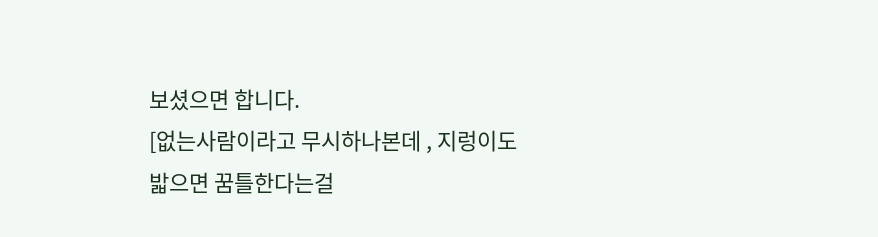보셨으면 합니다.
[없는사람이라고 무시하나본데 , 지렁이도 밟으면 꿈틀한다는걸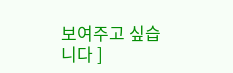보여주고 싶습니다 ]